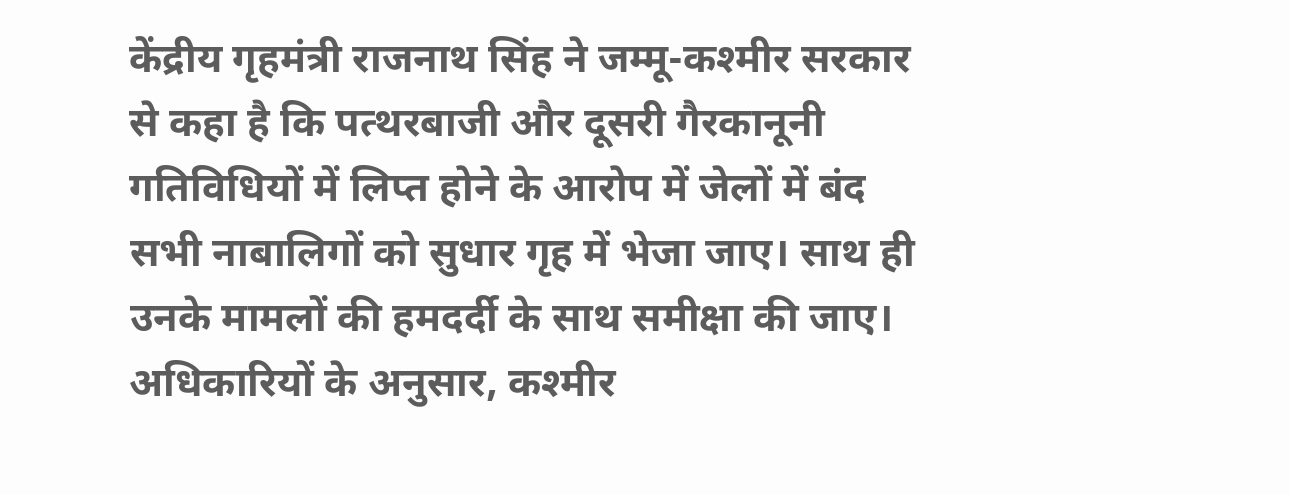केंद्रीय गृहमंत्री राजनाथ सिंह ने जम्मू-कश्मीर सरकार से कहा है कि पत्थरबाजी और दूसरी गैरकानूनी गतिविधियों में लिप्त होने के आरोप में जेलों में बंद सभी नाबालिगों को सुधार गृह में भेजा जाए। साथ ही उनके मामलों की हमदर्दी के साथ समीक्षा की जाए। अधिकारियों के अनुसार, कश्मीर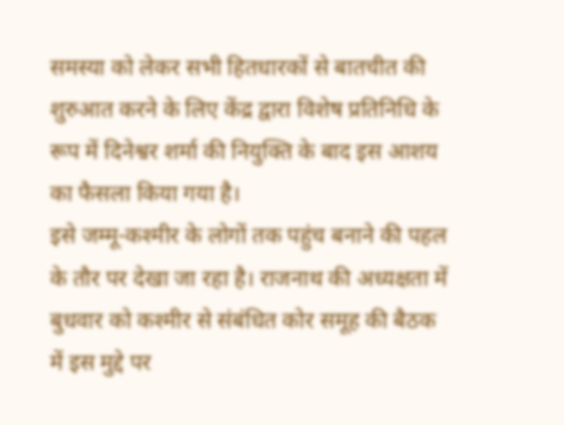समस्या को लेकर सभी हितधारकों से बातचीत की शुरुआत करने के लिए केंद्र द्वारा विशेष प्रतिनिधि के रूप में दिनेश्वर शर्मा की नियुक्ति के बाद इस आशय का फैसला किया गया है।
इसे जम्मू-कश्मीर के लोगों तक पहुंच बनाने की पहल के तौर पर देखा जा रहा है। राजनाथ की अध्यक्षता में बुधवार को कश्मीर से संबंधित कोर समूह की बैठक में इस मुद्दे पर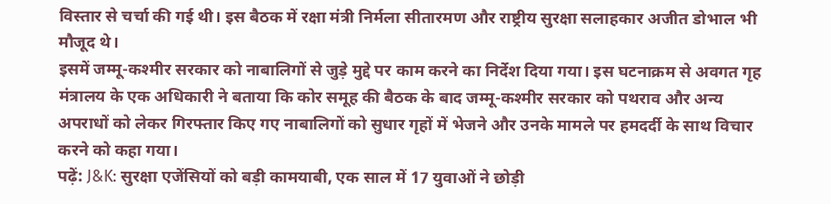विस्तार से चर्चा की गई थी। इस बैठक में रक्षा मंत्री निर्मला सीतारमण और राष्ट्रीय सुरक्षा सलाहकार अजीत डोभाल भी मौजूद थे।
इसमें जम्मू-कश्मीर सरकार को नाबालिगों से जुड़े मुद्दे पर काम करने का निर्देश दिया गया। इस घटनाक्रम से अवगत गृह मंत्रालय के एक अधिकारी ने बताया कि कोर समूह की बैठक के बाद जम्मू-कश्मीर सरकार को पथराव और अन्य अपराधों को लेकर गिरफ्तार किए गए नाबालिगों को सुधार गृहों में भेजने और उनके मामले पर हमदर्दी के साथ विचार करने को कहा गया।
पढ़ें: J&K: सुरक्षा एजेंसियों को बड़ी कामयाबी, एक साल में 17 युवाओं ने छोड़ी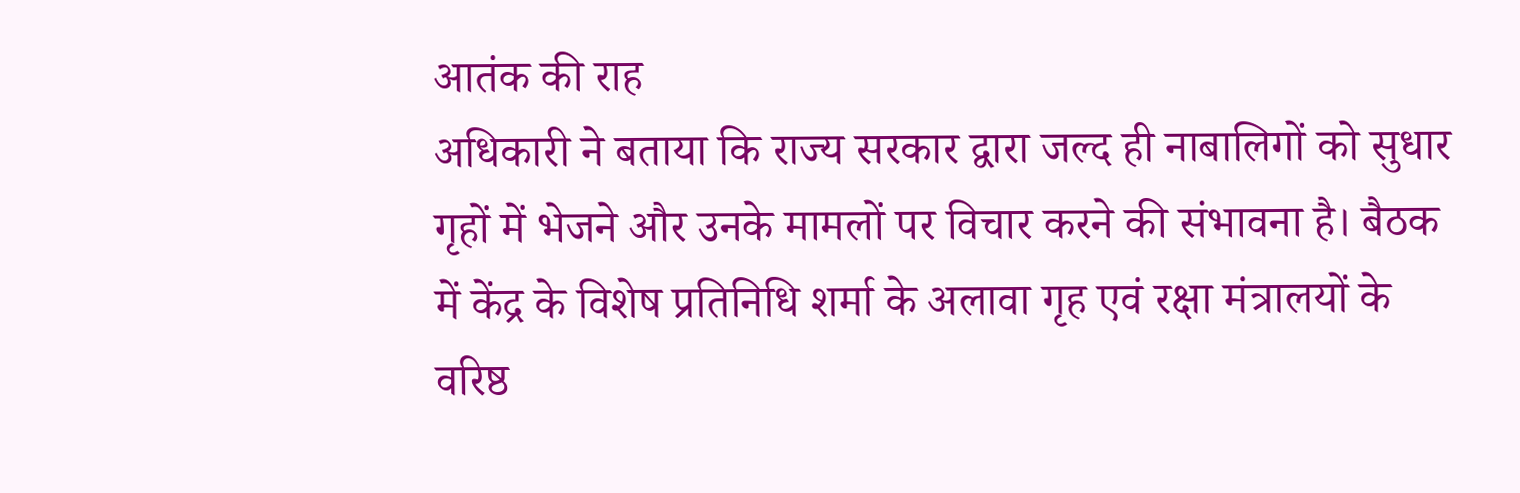आतंक की राह
अधिकारी ने बताया कि राज्य सरकार द्वारा जल्द ही नाबालिगों को सुधार गृहों में भेजने और उनके मामलों पर विचार करने की संभावना है। बैठक में केंद्र के विशेष प्रतिनिधि शर्मा के अलावा गृह एवं रक्षा मंत्रालयों के वरिष्ठ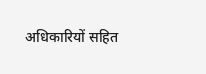अधिकारियों सहित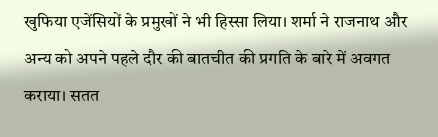खुफिया एजेंसियों के प्रमुखों ने भी हिस्सा लिया। शर्मा ने राजनाथ और अन्य को अपने पहले दौर की बातचीत की प्रगति के बारे में अवगत कराया। सतत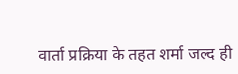वार्ता प्रक्रिया के तहत शर्मा जल्द ही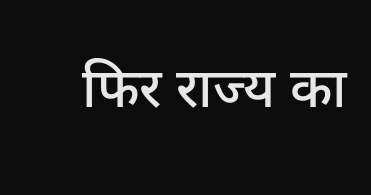फिर राज्य का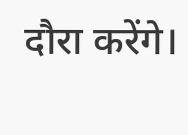दौरा करेंगे।